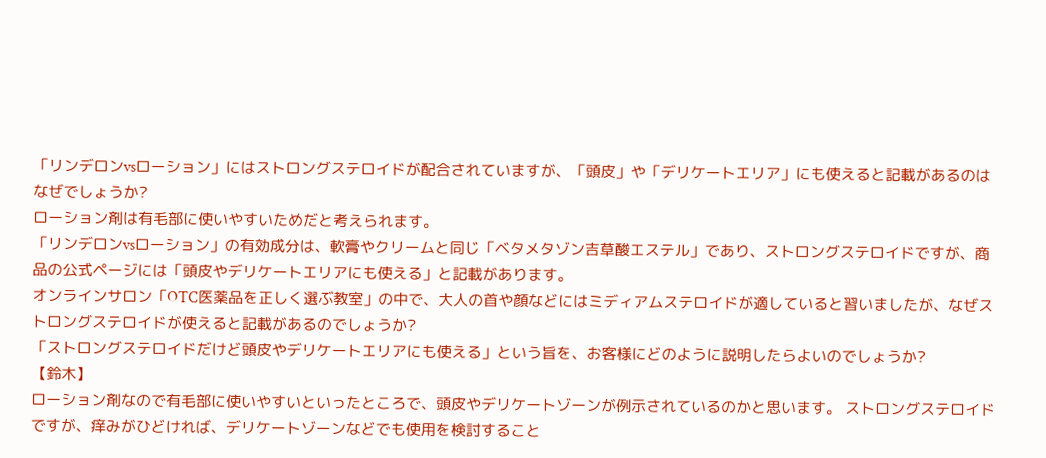「リンデロンvsローション」にはストロングステロイドが配合されていますが、「頭皮」や「デリケートエリア」にも使えると記載があるのはなぜでしょうか?
ローション剤は有毛部に使いやすいためだと考えられます。
「リンデロンvsローション」の有効成分は、軟膏やクリームと同じ「ベタメタゾン吉草酸エステル」であり、ストロングステロイドですが、商品の公式ページには「頭皮やデリケートエリアにも使える」と記載があります。
オンラインサロン「OTC医薬品を正しく選ぶ教室」の中で、大人の首や顔などにはミディアムステロイドが適していると習いましたが、なぜストロングステロイドが使えると記載があるのでしょうか?
「ストロングステロイドだけど頭皮やデリケートエリアにも使える」という旨を、お客様にどのように説明したらよいのでしょうか?
【鈴木】
ローション剤なので有毛部に使いやすいといったところで、頭皮やデリケートゾーンが例示されているのかと思います。 ストロングステロイドですが、痒みがひどければ、デリケートゾーンなどでも使用を検討すること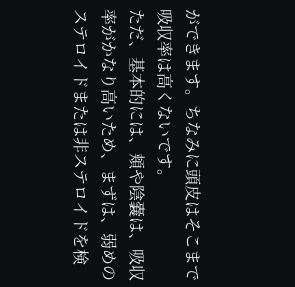ができます。ちなみに頭皮はそこまで吸収率は高くないです。
ただ、基本的には、頬や陰嚢は、吸収率がかなり高いため、まずは、弱めのステロイドまたは非ステロイドを検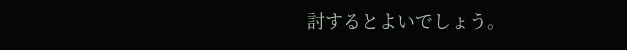討するとよいでしょう。